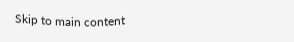Skip to main content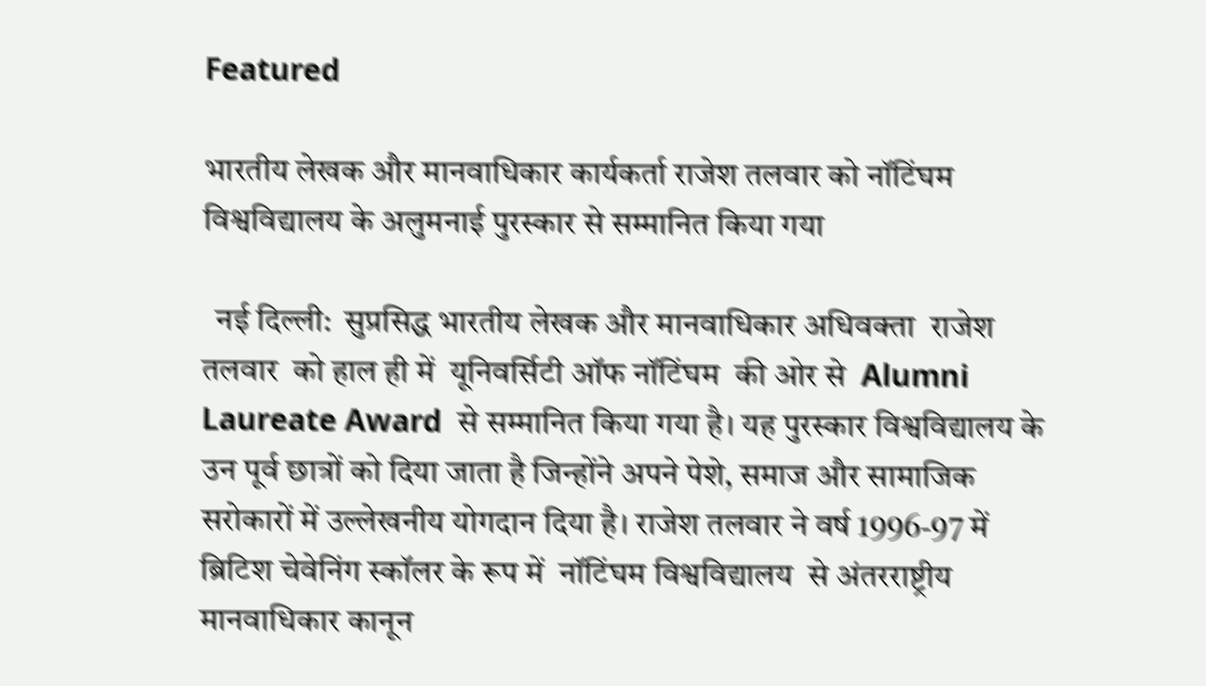Featured

भारतीय लेखक और मानवाधिकार कार्यकर्ता राजेश तलवार को नॉटिंघम विश्वविद्यालय के अलुमनाई पुरस्कार से सम्मानित किया गया

  नई दिल्ली:  सुप्रसिद्ध भारतीय लेखक और मानवाधिकार अधिवक्ता  राजेश तलवार  को हाल ही में  यूनिवर्सिटी ऑफ नॉटिंघम  की ओर से  Alumni Laureate Award  से सम्मानित किया गया है। यह पुरस्कार विश्वविद्यालय के उन पूर्व छात्रों को दिया जाता है जिन्होंने अपने पेशे, समाज और सामाजिक सरोकारों में उल्लेखनीय योगदान दिया है। राजेश तलवार ने वर्ष 1996-97 में ब्रिटिश चेवेनिंग स्कॉलर के रूप में  नॉटिंघम विश्वविद्यालय  से अंतरराष्ट्रीय मानवाधिकार कानून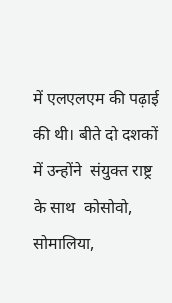में एलएलएम की पढ़ाई की थी। बीते दो दशकों में उन्होंने  संयुक्त राष्ट्र  के साथ  कोसोवो, सोमालिया,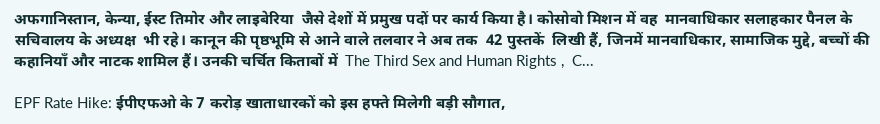अफगानिस्तान, केन्या, ईस्ट तिमोर और लाइबेरिया  जैसे देशों में प्रमुख पदों पर कार्य किया है। कोसोवो मिशन में वह  मानवाधिकार सलाहकार पैनल के सचिवालय के अध्यक्ष  भी रहे। कानून की पृष्ठभूमि से आने वाले तलवार ने अब तक  42 पुस्तकें  लिखी हैं, जिनमें मानवाधिकार, सामाजिक मुद्दे, बच्चों की कहानियाँ और नाटक शामिल हैं। उनकी चर्चित किताबों में  The Third Sex and Human Rights ,  C...

EPF Rate Hike: ईपीएफओ के 7 करोड़ खाताधारकों को इस हफ्ते मिलेगी बड़ी सौगात,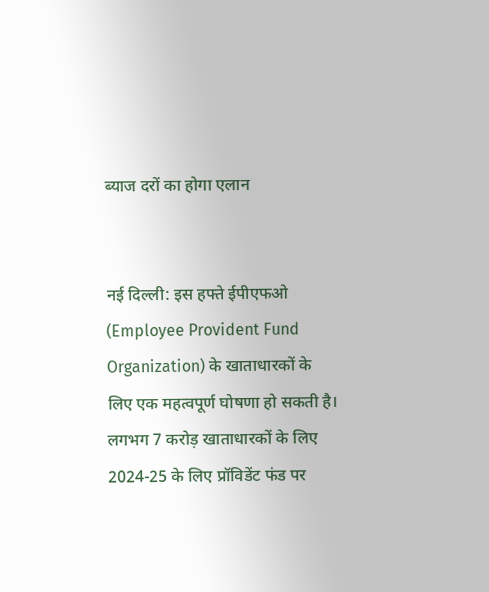ब्याज दरों का होगा एलान


नई दिल्ली: इस हफ्ते ईपीएफओ (Employee Provident Fund Organization) के खाताधारकों के लिए एक महत्वपूर्ण घोषणा हो सकती है। लगभग 7 करोड़ खाताधारकों के लिए 2024-25 के लिए प्रॉविडेंट फंड पर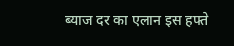ब्याज दर का एलान इस हफ्ते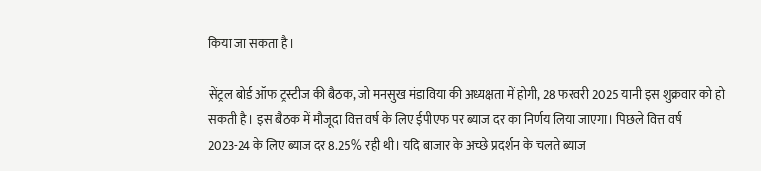किया जा सकता है।

सेंट्रल बोर्ड ऑफ ट्रस्टीज की बैठक, जो मनसुख मंडाविया की अध्यक्षता में होगी, 28 फरवरी 2025 यानी इस शुक्रवार को हो सकती है। इस बैठक में मौजूदा वित्त वर्ष के लिए ईपीएफ पर ब्याज दर का निर्णय लिया जाएगा। पिछले वित्त वर्ष 2023-24 के लिए ब्याज दर 8.25% रही थी। यदि बाजार के अच्छे प्रदर्शन के चलते ब्याज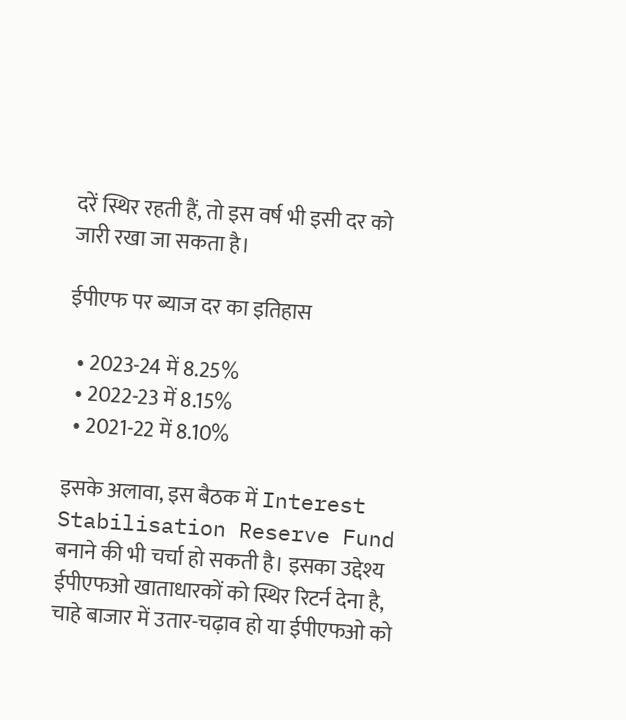दरें स्थिर रहती हैं, तो इस वर्ष भी इसी दर को जारी रखा जा सकता है।

ईपीएफ पर ब्याज दर का इतिहास

  • 2023-24 में 8.25%
  • 2022-23 में 8.15%
  • 2021-22 में 8.10%

इसके अलावा, इस बैठक में Interest Stabilisation Reserve Fund बनाने की भी चर्चा हो सकती है। इसका उद्देश्य ईपीएफओ खाताधारकों को स्थिर रिटर्न देना है, चाहे बाजार में उतार-चढ़ाव हो या ईपीएफओ को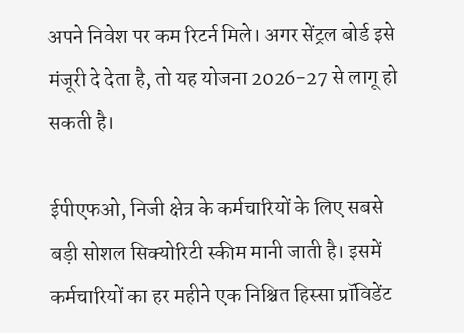अपने निवेश पर कम रिटर्न मिले। अगर सेंट्रल बोर्ड इसे मंजूरी दे देता है, तो यह योजना 2026-27 से लागू हो सकती है।

ईपीएफओ, निजी क्षेत्र के कर्मचारियों के लिए सबसे बड़ी सोशल सिक्योरिटी स्कीम मानी जाती है। इसमें कर्मचारियों का हर महीने एक निश्चित हिस्सा प्रॉविडेंट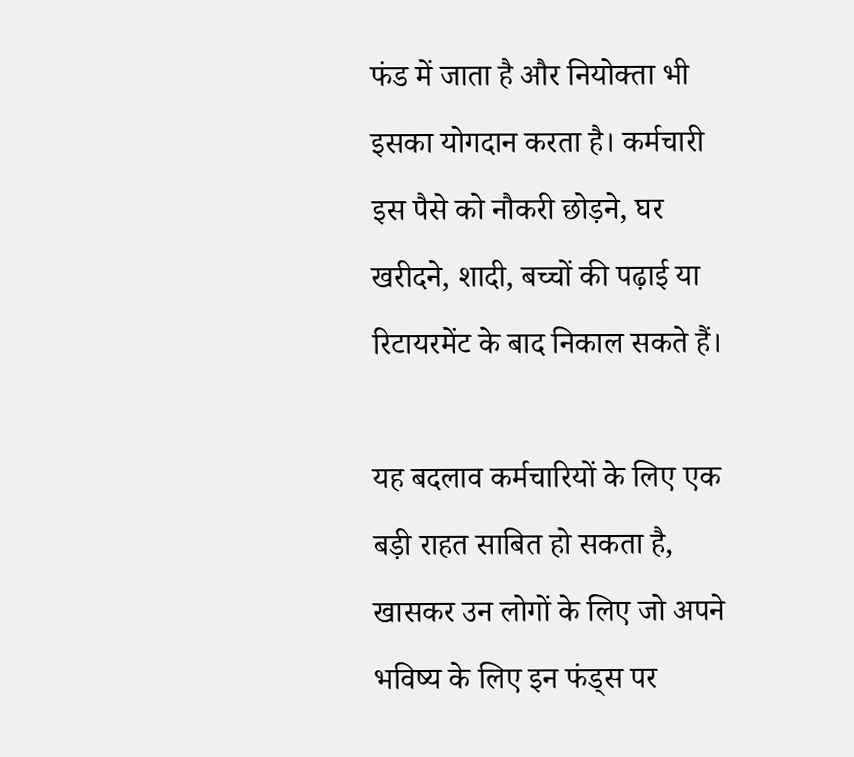फंड में जाता है और नियोक्ता भी इसका योगदान करता है। कर्मचारी इस पैसे को नौकरी छोड़ने, घर खरीदने, शादी, बच्चों की पढ़ाई या रिटायरमेंट के बाद निकाल सकते हैं।

यह बदलाव कर्मचारियों के लिए एक बड़ी राहत साबित हो सकता है, खासकर उन लोगों के लिए जो अपने भविष्य के लिए इन फंड्स पर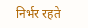निर्भर रहते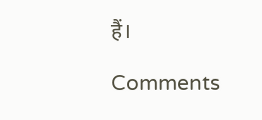हैं।

Comments